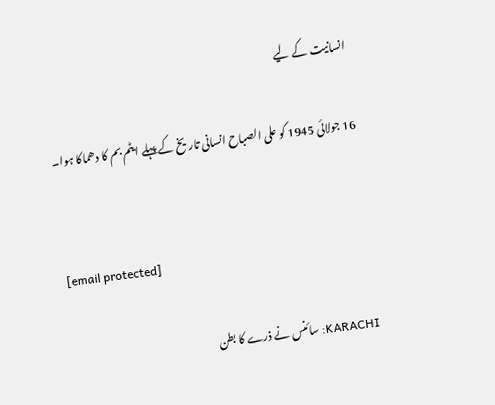انسانیت کے لیے

16 جولائی 1945 کو علی الصباح انسانی تاریخ کے پہلے ایٹم بم کا دھماکا ہوا۔


[email protected]

KARACHI: سائنس نے ذرے کا بطن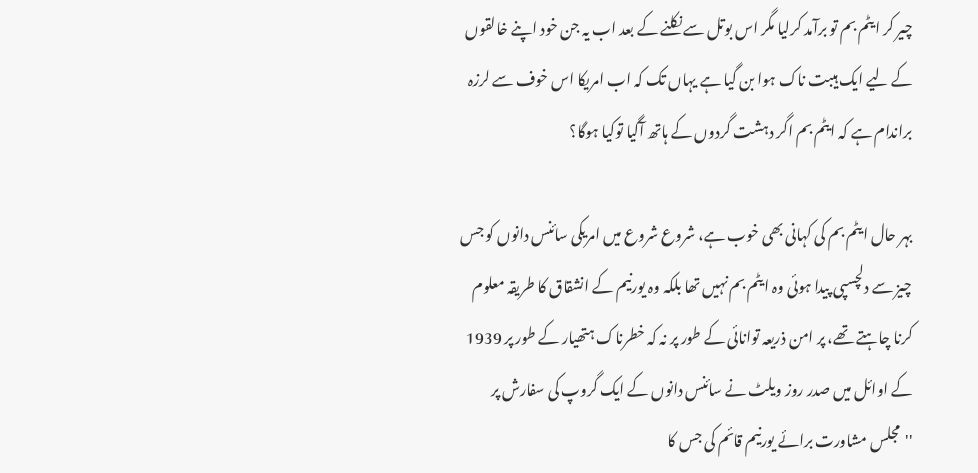چیر کر ایٹم بم تو برآمد کرلیا مگر اس بوتل سے نکلنے کے بعد اب یہ جن خود اپنے خالقوں کے لیے ایک ہیبت ناک ہوا بن گیا ہے یہاں تک کہ اب امریکا اس خوف سے لرزہ براندام ہے کہ ایٹم بم اگر دہشت گردوں کے ہاتھ آگیا توکیا ہوگا؟

بہر حال ایٹم بم کی کہانی بھی خوب ہے، شروع شروع میں امریکی سائنس دانوں کو جس چیز سے دلچسپی پیدا ہوئی وہ ایٹم بم نہیں تھا بلکہ وہ یورنیم کے انشقاق کا طریقہ معلوم کرنا چاہتے تھے، پر امن ذریعہ توانائی کے طور پر نہ کہ خطرناک ہتھیار کے طور پر 1939 کے اوائل میں صدر روز ویلٹ نے سائنس دانوں کے ایک گروپ کی سفارش پر ''مجلس مشاورت برائے یورنیم قائم کی جس کا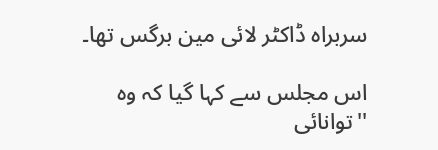سربراہ ڈاکٹر لائی مین برگس تھا۔

اس مجلس سے کہا گیا کہ وہ ''توانائی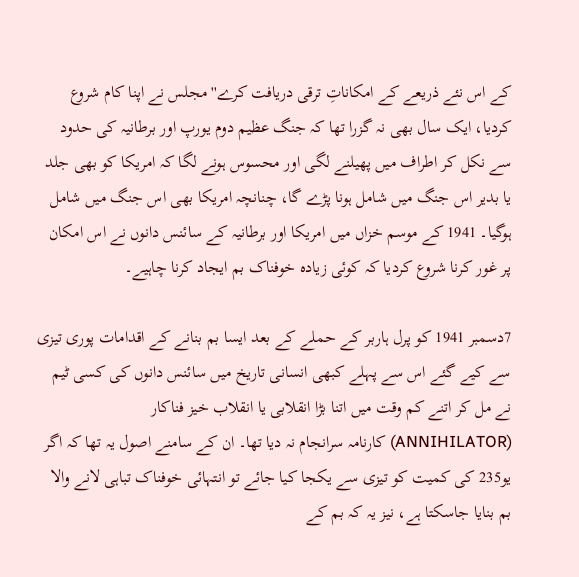کے اس نئے ذریعے کے امکاناتِ ترقی دریافت کرے'' مجلس نے اپنا کام شروع کردیا، ایک سال بھی نہ گزرا تھا کہ جنگ عظیم دوم یورپ اور برطانیہ کی حدود سے نکل کر اطراف میں پھیلنے لگی اور محسوس ہونے لگا کہ امریکا کو بھی جلد یا بدیر اس جنگ میں شامل ہونا پڑے گا، چنانچہ امریکا بھی اس جنگ میں شامل ہوگیا۔ 1941 کے موسم خزاں میں امریکا اور برطانیہ کے سائنس دانوں نے اس امکان پر غور کرنا شروع کردیا کہ کوئی زیادہ خوفناک بم ایجاد کرنا چاہیے۔

7دسمبر 1941 کو پرل ہاربر کے حملے کے بعد ایسا بم بنانے کے اقدامات پوری تیزی سے کیے گئے اس سے پہلے کبھی انسانی تاریخ میں سائنس دانوں کی کسی ٹیم نے مل کر اتنے کم وقت میں اتنا بڑا انقلابی یا انقلاب خیز فناکار (ANNIHILATOR) کارنامہ سرانجام نہ دیا تھا۔ ان کے سامنے اصول یہ تھا کہ اگر یو235 کی کمیت کو تیزی سے یکجا کیا جائے تو انتہائی خوفناک تباہی لانے والا بم بنایا جاسکتا ہے، نیز یہ کہ بم کے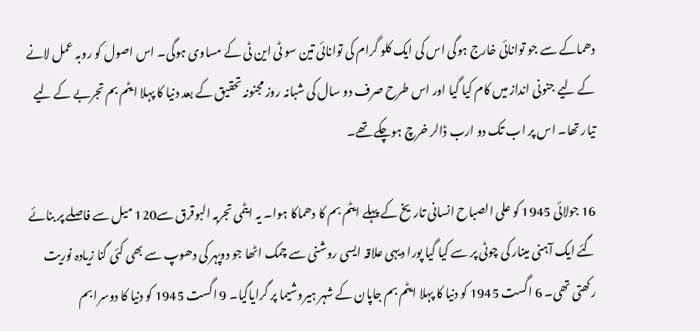دھماکے سے جو توانائی خارج ہوگی اس کی ایک کلو گرام کی توانائی تین سو ٹی این ٹی کے مساوی ہوگی۔ اس اصول کو روبہ عمل لانے کے لیے جنونی انداز میں کام کیا گیا اور اس طرح صرف دو سال کی شبانہ روز مجنونہ تحقیق کے بعد دنیا کا پہلا ایٹم بم تجربے کے لیے تیار تھا۔ اس پر اب تک دو ارب ڈالر خرچ ہوچکے تھے۔

16 جولائی 1945 کو علی الصباح انسانی تاریخ کے پہلے ایٹم بم کا دھماکا ہوا۔ یہ ایٹمی تجربہ البوقرق سے120 میل سے فاصلے پر بنائے گئے ایک آہنی مینار کی چوٹی پر سے کیا گیا پورا دیہی علاقہ ایسی روشنی سے چمک اٹھا جو دوپہر کی دھوپ سے بھی کئی گنا زیادہ نوریت رکھتی تھی۔ 6 اگست 1945 کو دنیا کا پہلا ایٹم بم جاپان کے شہر ہیروشیما پر گرایاگیا۔ 9 اگست 1945 کو دنیا کا دوسرا بم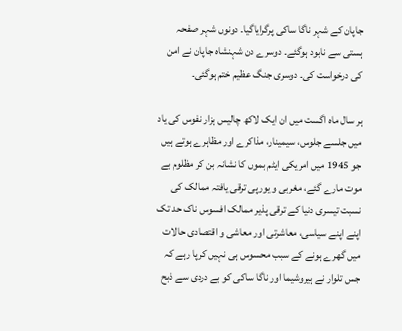جاپان کے شہر ناگا ساکی پرگرایاگیا۔ دونوں شہر صفحہ ہستی سے نابود ہوگئے۔ دوسرے دن شہنشاہ جاپان نے امن کی درخواست کی۔ دوسری جنگ عظیم ختم ہوگئی۔

ہر سال ماہ اگست میں ان ایک لاکھ چالیس ہزار نفوس کی یاد میں جلسے جلوس، سیمینار، مذاکرے اور مظاہرے ہوتے ہیں جو 1945 میں امریکی ایٹم بموں کا نشانہ بن کر مظلوم بے موت مارے گئے، مغربی و یورپی ترقی یافتہ ممالک کی نسبت تیسری دنیا کے ترقی پذیر ممالک افسوس ناک حد تک اپنے اپنے سیاسی، معاشرتی اور معاشی و اقتصادی حالات میں گھرے ہونے کے سبب محسوس ہی نہیں کرپا رہے کہ جس تلوار نے ہیروشیما اور ناگا ساکی کو بے دردی سے ذبح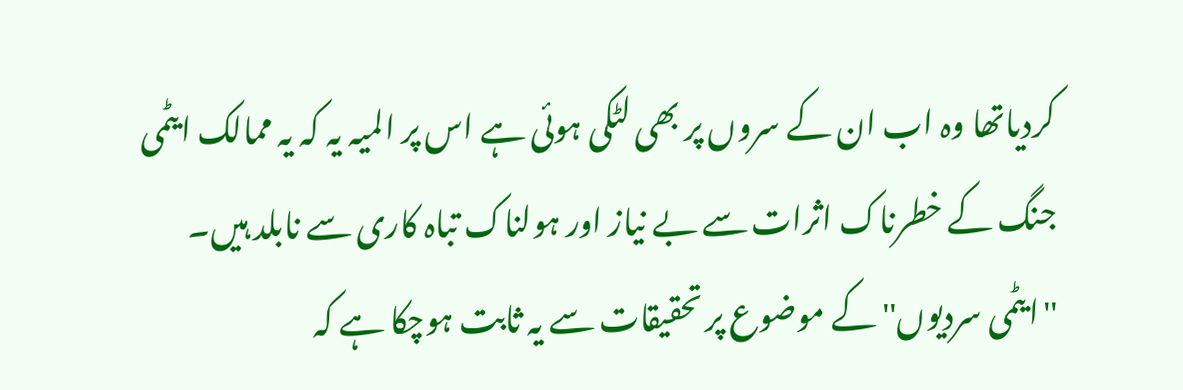کردیاتھا وہ اب ان کے سروں پر بھی لٹکی ہوئی ہے اس پر المیہ یہ کہ یہ ممالک ایٹمی جنگ کے خطرناک اثرات سے بے نیاز اور ہولناک تباہ کاری سے نابلد ہیں۔ ''ایٹمی سردیوں'' کے موضوع پر تحقیقات سے یہ ثابت ہوچکا ہے کہ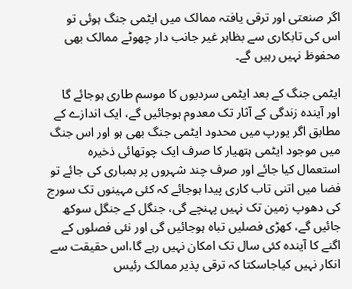اگر صنعتی اور ترقی یافتہ ممالک میں ایٹمی جنگ ہوئی تو اس کی تابکاری سے بظاہر غیر جانب دار چھوٹے ممالک بھی محفوظ نہیں رہیں گے۔

ایٹمی جنگ کے بعد ایٹمی سردیوں کا موسم طاری ہوجائے گا اور آیندہ زندگی کے آثار تک معدوم ہوجائیں گے، ایک اندازے کے مطابق اگر یورپ میں محدود ایٹمی جنگ بھی ہو اور اس جنگ میں موجود ایٹمی ہتھیار کا صرف ایک چوتھائی ذخیرہ استعمال کیا جائے اور صرف چند شہروں پر بمباری کی جائے تو فضا میں اتنی تاب کاری پیدا ہوجائے کہ کئی مہینوں تک سورج کی دھوپ زمین تک نہیں پہنچے گی، جنگل کے جنگل سوکھ جائیں گے، کھڑی فصلیں تباہ ہوجائیں گی اور نئی فصلوں کے اگنے کا آیندہ کئی سال تک امکان نہیں رہے گا،اس حقیقت سے انکار نہیں کیاجاسکتا کہ ترقی پذیر ممالک رئیس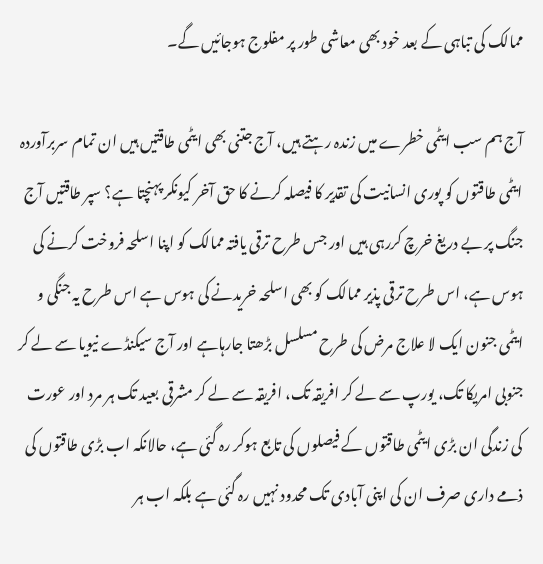ممالک کی تباہی کے بعد خود بھی معاشی طور پر مفلوج ہوجائیں گے۔

آج ہم سب ایٹمی خطرے میں زندہ رہتے ہیں، آج جتنی بھی ایٹمی طاقتیں ہیں ان تمام سربرآوردہ ایٹمی طاقتوں کو پوری انسانیت کی تقدیر کا فیصلہ کرنے کا حق آخر کیونکر پہنچتا ہے؟ سپر طاقتیں آج جنگ پر بے دریغ خرچ کررہی ہیں اور جس طرح ترقی یافتہ ممالک کو اپنا اسلحہ فروخت کرنے کی ہوس ہے، اس طرح ترقی پذیر ممالک کو بھی اسلحہ خریدنے کی ہوس ہے اس طرح یہ جنگی و ایٹمی جنون ایک لا علاج مرض کی طرح مسلسل بڑھتا جارہاہے اور آج سیکنڈے نیویا سے لے کر جنوبی امریکا تک، یورپ سے لے کر افریقہ تک، افریقہ سے لے کر مشرقی بعید تک ہر مرد اور عورت کی زندگی ان بڑی ایٹمی طاقتوں کے فیصلوں کی تابع ہوکر رہ گئی ہے، حالانکہ اب بڑی طاقتوں کی ذمے داری صرف ان کی اپنی آبادی تک محدود نہیں رہ گئی ہے بلکہ اب ہر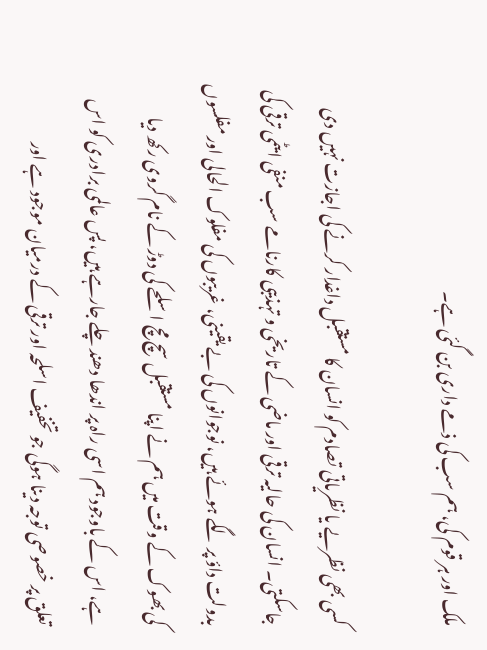ملک اور ہر قوم کی، ہم سب کی ذمے داری بن گئی ہے۔

کسی بھی نظریے یا نظریاتی تصادم کو انسان کا مستقبل داغدار کرنے کی اجازت نہیں دی جاسکتی۔ انسان کی حالیہ ترقی اور ماضی کے تاریخی و تہذیبی کارنامے سب منفی ایٹمی ترقی کی بدولت داؤ پر لگے ہوئے ہیں، نوجوانوں کی بے یقینی، غریبوں کی مفلوک الحالی اور مفلسوں کی بھوک کے وقت میں ہم نے اپنا مستقبل سچ مچ اسلحے کی دوڑ کے نام گروی رکھ دیا ہے، اس کے باوجود ہم اسی راہ پر اندھا دھند چلے جارہے ہیں، پس عالمی برادری کو اس تعلق پر خصوصی توجہ دینا ہوگی جو تخفیف اسلحہ اور ترقی کے درمیان موجود ہے اور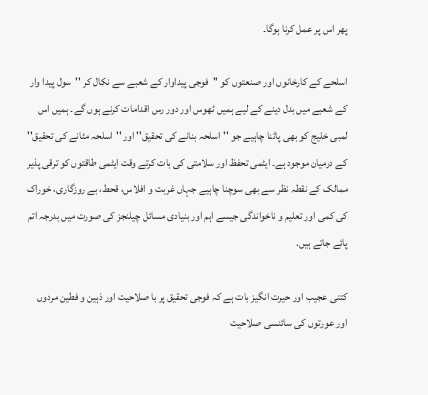پھر اس پر عمل کرنا ہوگا۔

اسلحے کے کارخانوں اور صنعتوں کو ''فوجی پیداوار کے شعبے سے نکال کر ''سول پیدا وار کے شعبے میں بدل دینے کے لیے ہمیں ٹھوس اور دور رس اقدامات کرنے ہوں گے۔ ہمیں اس لمبی خلیج کو بھی پاٹنا چاہیے جو ''اسلحہ بنانے کی تحقیق'' اور ''اسلحہ مٹانے کی تحقیق'' کے درمیان موجود ہے۔ ایٹمی تحفظ اور سلامتی کی بات کرتے وقت ایٹمی طاقتوں کو ترقی پذیر ممالک کے نقطہ نظر سے بھی سوچنا چاہیے جہاں غربت و افلاس، قحط، بے روزگاری، خوراک کی کمی اور تعلیم و ناخواندگی جیسے اہم اور بنیادی مسائل چیلنجز کی صورت میں بدرجہ اتم پائے جاتے ہیں.

کتنی عجیب اور حیرت انگیز بات ہے کہ فوجی تحقیق پر با صلاحیت اور ذہین و فطین مردوں اور عورتوں کی سائنسی صلاحیت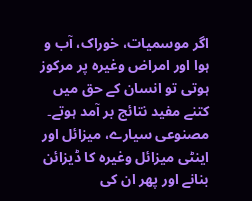اگر موسمیات، خوراک، آب و ہوا اور امراض وغیرہ پر مرکوز ہوتی تو انسان کے حق میں کتنے مفید نتائج بر آمد ہوتے۔ مصنوعی سیارے، میزائل اور اینٹی میزائل وغیرہ کا ڈیزائن بنانے اور پھر ان کی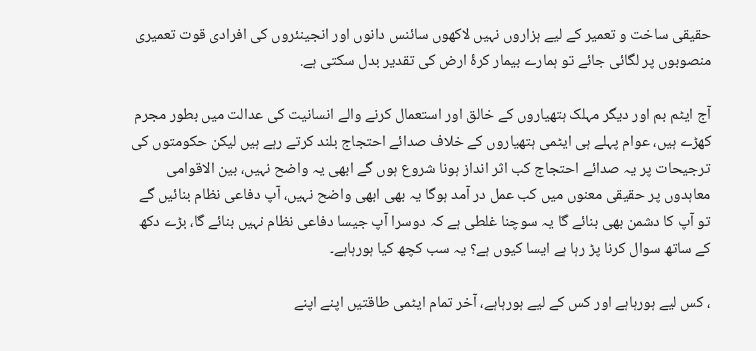حقیقی ساخت و تعمیر کے لیے ہزاروں نہیں لاکھوں سائنس دانوں اور انجینئروں کی افرادی قوت تعمیری منصوبوں پر لگائی جائے تو ہمارے بیمار کرۂ ارض کی تقدیر بدل سکتی ہے.

آج ایٹم بم اور دیگر مہلک ہتھیاروں کے خالق اور استعمال کرنے والے انسانیت کی عدالت میں بطور مجرم کھڑے ہیں، عوام پہلے ہی ایٹمی ہتھیاروں کے خلاف صدائے احتجاج بلند کرتے رہے ہیں لیکن حکومتوں کی ترجیحات پر یہ صدائے احتجاج کب اثر انداز ہونا شروع ہوں گے ابھی یہ واضح نہیں، بین الاقوامی معاہدوں پر حقیقی معنوں میں کب عمل در آمد ہوگا یہ بھی ابھی واضح نہیں، آپ دفاعی نظام بنائیں گے تو آپ کا دشمن بھی بنائے گا یہ سوچنا غلطی ہے کہ دوسرا آپ جیسا دفاعی نظام نہیں بنائے گا، بڑے دکھ کے ساتھ سوال کرنا پڑ رہا ہے ایسا کیوں ہے؟ یہ سب کچھ کیا ہورہاہے۔

، کس لیے ہورہاہے اور کس کے لیے ہورہاہے، آخر تمام ایٹمی طاقتیں اپنے اپنے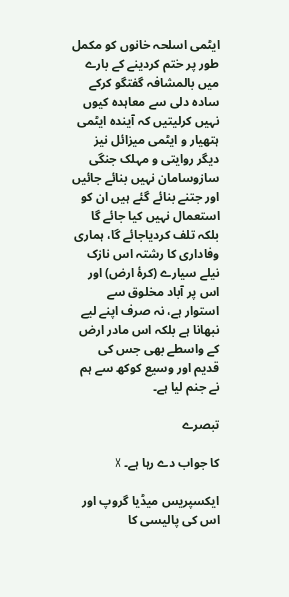ایٹمی اسلحہ خانوں کو مکمل طور پر ختم کردینے کے بارے میں بالمشافہ گفتگو کرکے سادہ دلی سے معاہدہ کیوں نہیں کرلیتیں کہ آیندہ ایٹمی ہتھیار و ایٹمی میزائل نیز دیگر روایتی و مہلک جنگی سازوسامان نہیں بنائے جائیں اور جتنے بنائے گئے ہیں ان کو استعمال نہیں کیا جائے گا بلکہ تلف کردیاجائے گا، ہماری وفاداری کا رشتہ اس نازک نیلے سیارے (کرۂ ارض) اور اس پر آباد مخلوق سے استوار ہے، نہ صرف اپنے لیے نبھانا ہے بلکہ اس مادر ارض کے واسطے بھی جس کی قدیم اور وسیع کوکھ سے ہم نے جنم لیا ہے۔

تبصرے

کا جواب دے رہا ہے۔ X

ایکسپریس میڈیا گروپ اور اس کی پالیسی کا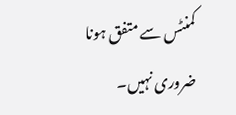کمنٹس سے متفق ہونا ضروری نہیں۔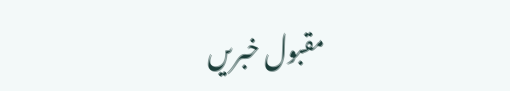مقبول خبریں